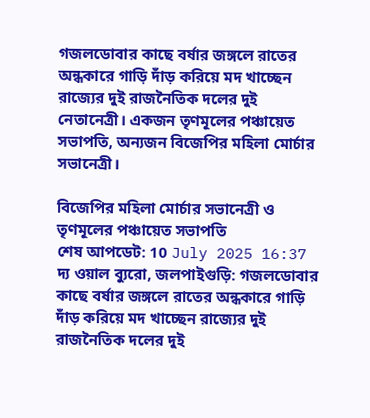গজলডোবার কাছে বর্ষার জঙ্গলে রাতের অন্ধকারে গাড়ি দাঁড় করিয়ে মদ খাচ্ছেন রাজ্যের দুই রাজনৈতিক দলের দুই নেতানেত্রী। একজন তৃণমূলের পঞ্চায়েত সভাপতি, অন্যজন বিজেপির মহিলা মোর্চার সভানেত্রী।

বিজেপির মহিলা মোর্চার সভানেত্রী ও তৃণমূলের পঞ্চায়েত সভাপতি
শেষ আপডেট: 10 July 2025 16:37
দ্য ওয়াল ব্যুরো, জলপাইগুড়ি: গজলডোবার কাছে বর্ষার জঙ্গলে রাতের অন্ধকারে গাড়ি দাঁড় করিয়ে মদ খাচ্ছেন রাজ্যের দুই রাজনৈতিক দলের দুই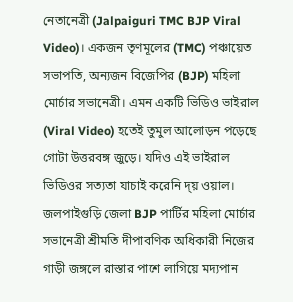নেতানেত্রী (Jalpaiguri TMC BJP Viral Video)। একজন তৃণমূলের (TMC) পঞ্চায়েত সভাপতি, অন্যজন বিজেপির (BJP) মহিলা মোর্চার সভানেত্রী। এমন একটি ভিডিও ভাইরাল (Viral Video) হতেই তুমুল আলোড়ন পড়েছে গোটা উত্তরবঙ্গ জুড়ে। যদিও এই ভাইরাল ভিডিওর সত্যতা যাচাই করেনি দ্য় ওয়াল।
জলপাইগুড়ি জেলা BJP পার্টির মহিলা মোর্চার সভানেত্রী শ্রীমতি দীপাবণিক অধিকারী নিজের গাড়ী জঙ্গলে রাস্তার পাশে লাগিয়ে মদ্যপান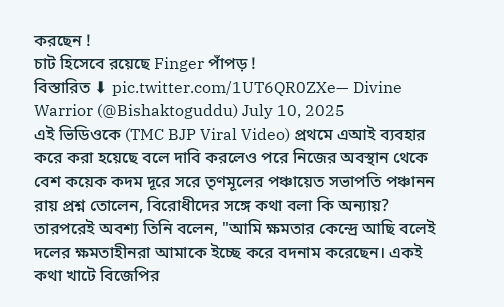করছেন !
চাট হিসেবে রয়েছে Finger পাঁপড় !
বিস্তারিত ⬇ pic.twitter.com/1UT6QR0ZXe— Divine Warrior (@Bishaktoguddu) July 10, 2025
এই ভিডিওকে (TMC BJP Viral Video) প্রথমে এআই ব্যবহার করে করা হয়েছে বলে দাবি করলেও পরে নিজের অবস্থান থেকে বেশ কয়েক কদম দূরে সরে তৃণমূলের পঞ্চায়েত সভাপতি পঞ্চানন রায় প্রশ্ন তোলেন, বিরোধীদের সঙ্গে কথা বলা কি অন্যায়? তারপরেই অবশ্য তিনি বলেন, "আমি ক্ষমতার কেন্দ্রে আছি বলেই দলের ক্ষমতাহীনরা আমাকে ইচ্ছে করে বদনাম করেছেন। একই কথা খাটে বিজেপির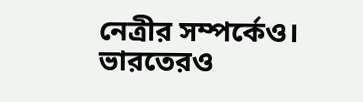নেত্রীর সম্পর্কেও। ভারতেরও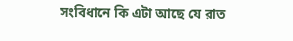সংবিধানে কি এটা আছে যে রাত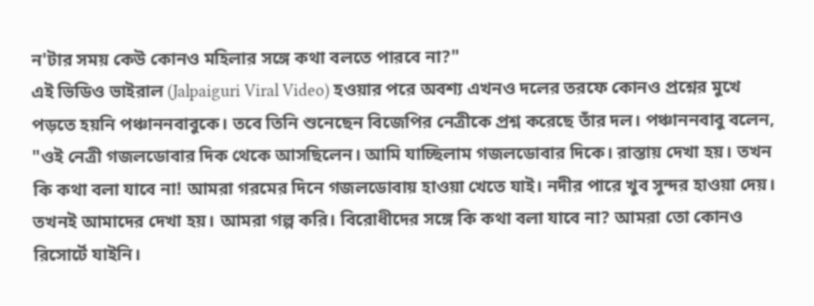ন'টার সময় কেউ কোনও মহিলার সঙ্গে কথা বলতে পারবে না?"
এই ভিডিও ভাইরাল (Jalpaiguri Viral Video) হওয়ার পরে অবশ্য এখনও দলের তরফে কোনও প্রশ্নের মুখে পড়তে হয়নি পঞ্চাননবাবুকে। তবে তিনি শুনেছেন বিজেপির নেত্রীকে প্রশ্ন করেছে তাঁর দল। পঞ্চাননবাবু বলেন, "ওই নেত্রী গজলডোবার দিক থেকে আসছিলেন। আমি যাচ্ছিলাম গজলডোবার দিকে। রাস্তায় দেখা হয়। তখন কি কথা বলা যাবে না! আমরা গরমের দিনে গজলডোবায় হাওয়া খেতে যাই। নদীর পারে খুব সুন্দর হাওয়া দেয়। তখনই আমাদের দেখা হয়। আমরা গল্প করি। বিরোধীদের সঙ্গে কি কথা বলা যাবে না? আমরা তো কোনও রিসোর্টে যাইনি।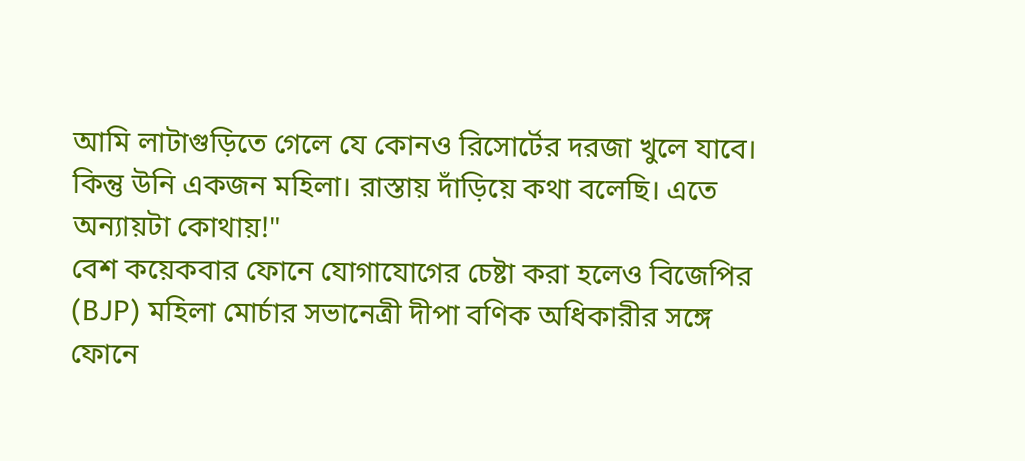আমি লাটাগুড়িতে গেলে যে কোনও রিসোর্টের দরজা খুলে যাবে। কিন্তু উনি একজন মহিলা। রাস্তায় দাঁড়িয়ে কথা বলেছি। এতে অন্যায়টা কোথায়!"
বেশ কয়েকবার ফোনে যোগাযোগের চেষ্টা করা হলেও বিজেপির (BJP) মহিলা মোর্চার সভানেত্রী দীপা বণিক অধিকারীর সঙ্গে ফোনে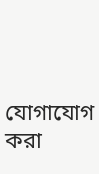যোগাযোগ করা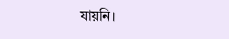যায়নি।